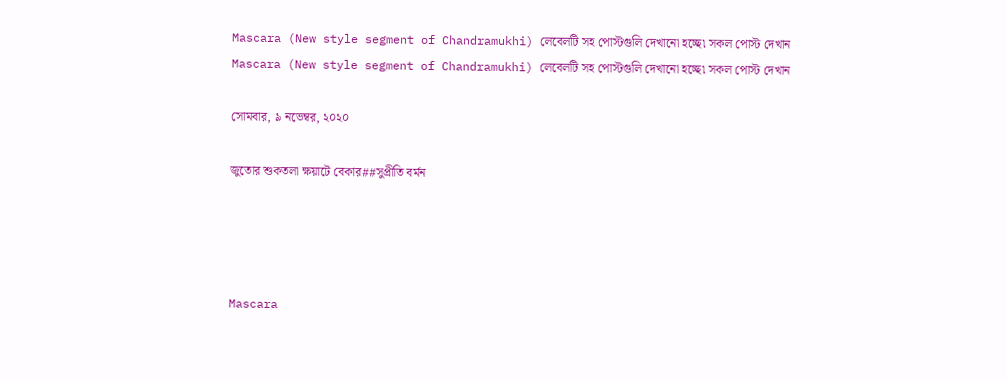Mascara (New style segment of Chandramukhi) লেবেলটি সহ পোস্টগুলি দেখানো হচ্ছে৷ সকল পোস্ট দেখান
Mascara (New style segment of Chandramukhi) লেবেলটি সহ পোস্টগুলি দেখানো হচ্ছে৷ সকল পোস্ট দেখান

সোমবার, ৯ নভেম্বর, ২০২০

জুতোর শুকতলা ক্ষয়াটে বেকার##সুপ্রীতি বর্মন




Mascara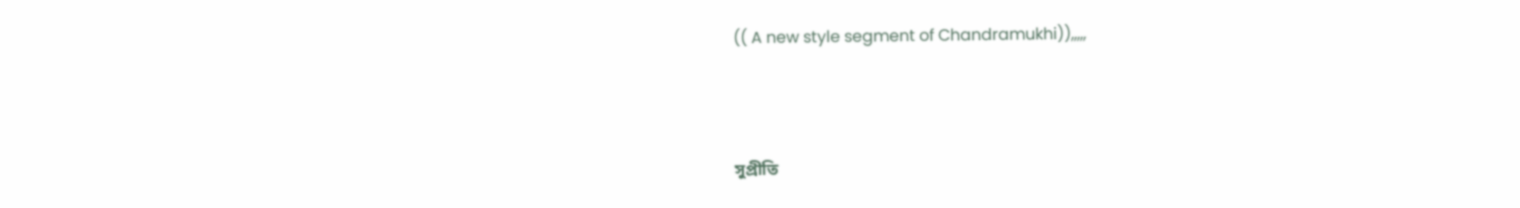(( A new style segment of Chandramukhi)),,,,,



সুপ্রীতি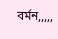বর্মন,,,,,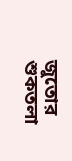জুতোর শুকতলা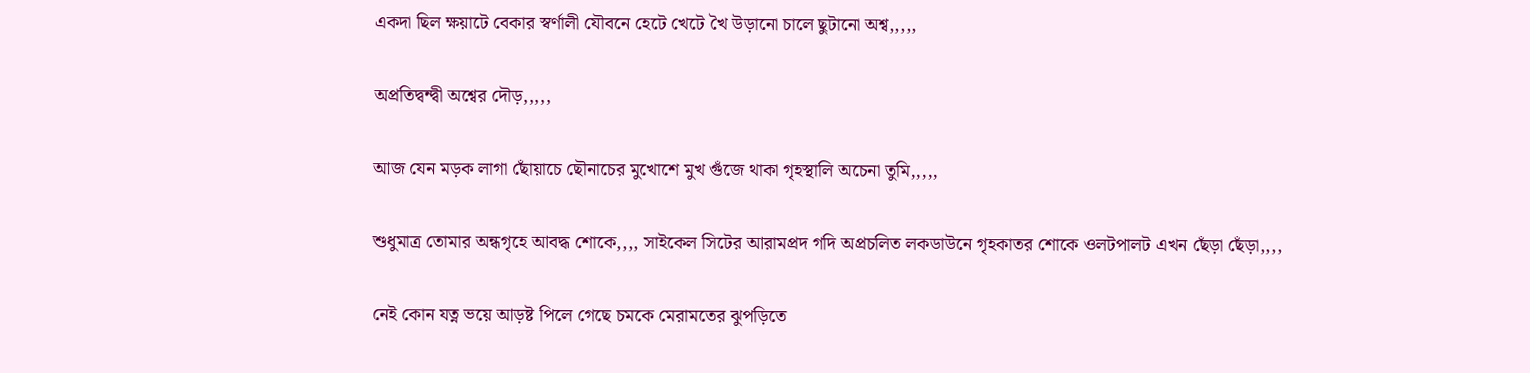একদা ছিল ক্ষয়াটে বেকার স্বর্ণালী যৌবনে হেটে খেটে খৈ উড়ানো চালে ছুটানো অশ্ব,,,,,

অপ্রতিদ্বন্দ্বী অশ্বের দৌড়,,,,,

আজ যেন মড়ক লাগা ছোঁয়াচে ছৌনাচের মুখোশে মুখ গুঁজে থাকা গৃহস্থালি অচেনা তুমি,,,,,

শুধুমাত্র তোমার অন্ধগৃহে আবদ্ধ শোকে,,,, সাইকেল সিটের আরামপ্রদ গদি অপ্রচলিত লকডাউনে গৃহকাতর শোকে ওলটপালট এখন ছেঁড়া ছেঁড়া,,,,

নেই কোন যত্ন ভয়ে আড়ষ্ট পিলে গেছে চমকে মেরামতের ঝুপড়িতে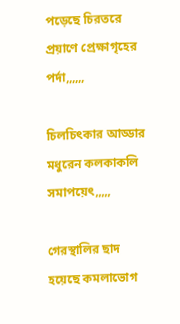পড়েছে চিরতরে প্রয়াণে প্রেক্ষাগৃহের পর্দা,,,,,,

চিলচিৎকার আড্ডার মধুরেন কলকাকলি সমাপয়েৎ,,,,,

গেরস্থালির ছাদ হয়েছে কমলাভোগ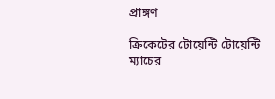প্রাঙ্গণ

ক্রিকেটের টোয়েন্টি টোয়েন্টি ম্যাচের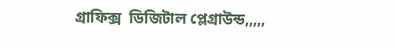গ্রাফিক্স  ডিজিটাল প্লেগ্রাউন্ড,,,,,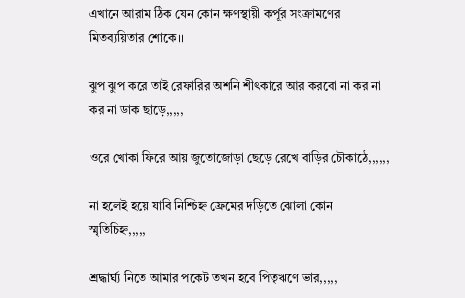এখানে আরাম ঠিক যেন কোন ক্ষণস্থায়ী কর্পূর সংক্রামণের মিতব্যয়িতার শোকে।।

ঝুপ ঝুপ করে তাই রেফারির অশনি শীৎকারে আর করবো না কর না কর না ডাক ছাড়ে,,,,,

ওরে খোকা ফিরে আয় জুতোজোড়া ছেড়ে রেখে বাড়ির চৌকাঠে,,,,,,

না হলেই হয়ে যাবি নিশ্চিহ্ন ফ্রেমের দড়িতে ঝোলা কোন স্মৃতিচিহ্ন,,,,,

শ্রদ্ধার্ঘ্য নিতে আমার পকেট তখন হবে পিতৃঋণে ভার,,,,,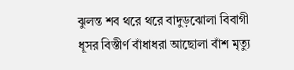ঝুলন্ত শব থরে থরে বাদুড়ঝোলা বিবাগী ধূসর বিস্তীর্ণ বাঁধাধরা আছোলা বাঁশ মৃত্যু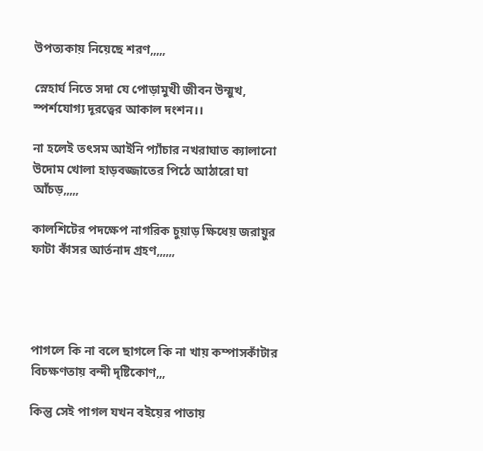উপত্যকায় নিয়েছে শরণ,,,,,

স্নেহার্ঘ নিতে সদা যে পোড়ামুখী জীবন উন্মুখ, স্পর্শযোগ্য দূরত্বের আকাল দংশন।।

না হলেই তৎসম আইনি প্যাঁচার নখরাঘাত ক্যালানো উদোম খোলা হাড়বজ্জাতের পিঠে আঠারো ঘা আঁচড়,,,,,

কালশিটের পদক্ষেপ নাগরিক চুয়াড় ক্ষিধেয় জরায়ুর ফাটা কাঁসর আর্তনাদ গ্রহণ,,,,,,




পাগলে কি না বলে ছাগলে কি না খায় কম্পাসকাঁটার বিচক্ষণতায় বন্দী দৃষ্টিকোণ,,,

কিন্তু সেই পাগল যখন ব‌ইয়ের পাতায়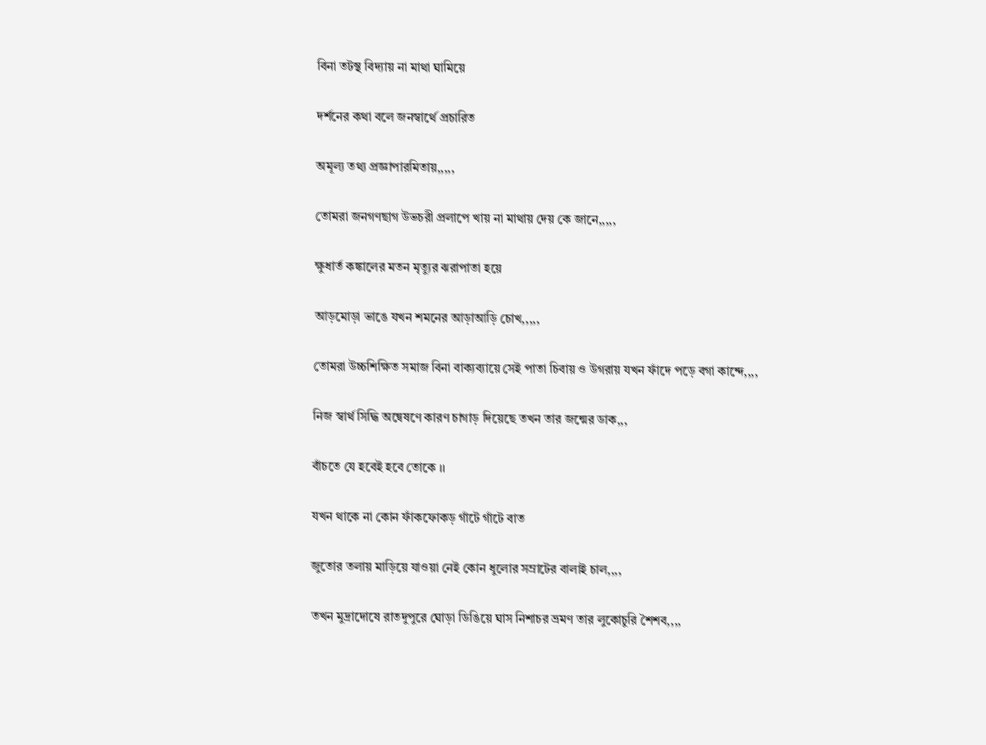বিনা তটস্থ বিদ্যায় না মাথা ঘামিয়ে

দর্শনের কথা বলে জনস্বার্থে প্রচারিত

অমূল্য তথ্য প্রজ্ঞাপারমিতায়,,,,,

তোমরা জনগণছাগ উভচরী প্রলাপে খায় না মাথায় দেয় কে জানে,,,,,

ক্ষুধার্ত কঙ্কালের মতন মৃত্যুর ঝরাপাতা হয়ে

আড়মোড়া ভাঙে যখন শমনের আড়াআড়ি চোখ,,,,,

তোমরা উচ্চশিক্ষিত সমাজ বিনা বাক্যব্যায়ে সেই পাতা চিবায় ও উগরায় যখন ফাঁদে পড়ে বগা কান্দে,,,,

নিজ স্বার্থ সিদ্ধি অন্বেষণে কারণ চাগাড় দিয়েছে তখন তার জন্মের ডাক,,,

বাঁচতে যে হবেই হবে তোকে ।।

যখন থাকে না কোন ফাঁকফোকড় গাঁটে গাঁটে বাত

জুতোর তলায় মাড়িয়ে যাওয়া নেই কোন ধুলোর সম্রাটের বালাই চাল,,,,

তখন মুদ্রাদোষে রাতদুপুরে ঘোড়া ডিঙিয়ে ঘাস নিশাচর ভ্রমণ তার লুকোচুরি শৈশব,,,,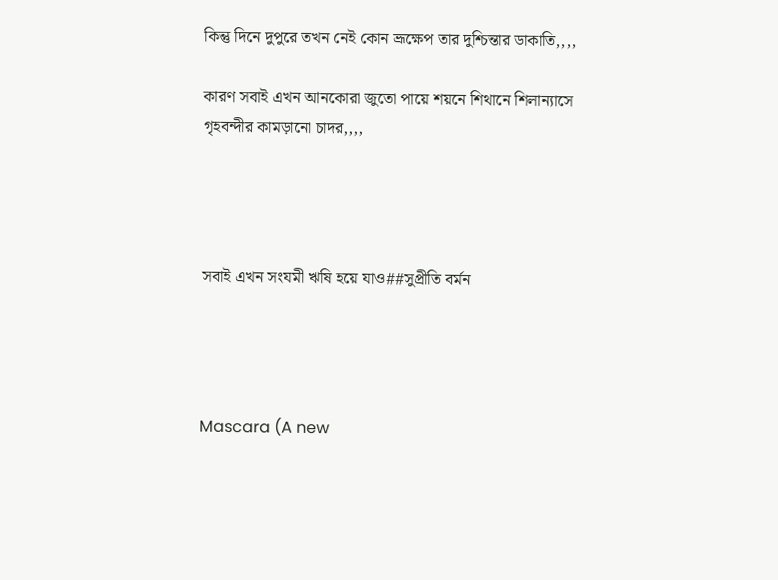কিন্তু দিনে দুপুরে তখন নেই কোন ভ্রূক্ষেপ তার দুশ্চিন্তার ডাকাতি,,,,

কারণ সবাই এখন আনকোরা জুতো পায়ে শয়নে শিথানে শিলান্যাসে গৃহবন্দীর কামড়ানো চাদর,,,,




সবাই এখন সংযমী ঋষি হয়ে যাও##সুপ্রীতি বর্মন




Mascara (A new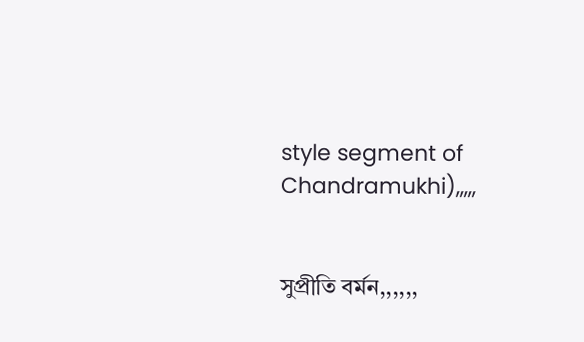style segment of Chandramukhi),,,,,


সুপ্রীতি বর্মন,,,,,,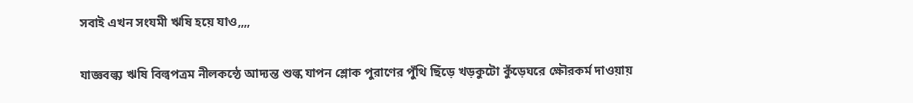সবাই এখন সংযমী ঋষি হয়ে যাও,,,,

যাজ্ঞবল্ক্য ঋষি বিল্বপত্রম নীলকন্ঠে আদ্যন্ত শুল্ক যাপন শ্লোক পুরাণের পুঁথি ছিঁড়ে খড়কুটো কুঁড়েঘরে ক্ষৌরকর্ম দাওয়ায়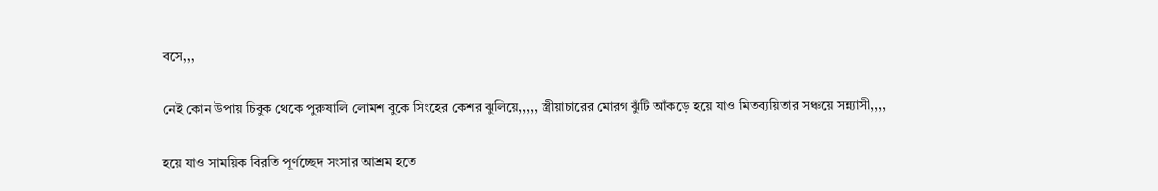বসে,,,

নেই কোন উপায় চিবুক থেকে পুরুষালি লোমশ বুকে সিংহের কেশর ঝুলিয়ে,,,,, স্ত্রীয়াচারের মোরগ ঝুঁটি আঁকড়ে হয়ে যাও মিতব্যয়িতার সঞ্চয়ে সন্ন্যাসী,,,,

হয়ে যাও সাময়িক বিরতি পূর্ণচ্ছেদ সংসার আশ্রম হতে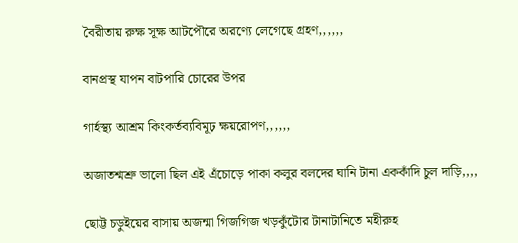বৈরীতায় রুক্ষ সূক্ষ আটপৌরে অরণ্যে লেগেছে গ্রহণ,,,,,,

বানপ্রস্থ যাপন বাটপারি চোরের উপর

গার্হস্থ্য আশ্রম কিংকর্তব্যবিমূঢ় ক্ষয়রোপণ,,,,,,

অজাতশ্মশ্রু ভালো ছিল এই এঁচোড়ে পাকা কলুর বলদের ঘানি টানা এককাঁদি চুল দাড়ি,,,,

ছোট্ট চড়ুইয়ের বাসায় অজন্মা গিজগিজ খড়কুঁটোর টানাটানিতে মহীরুহ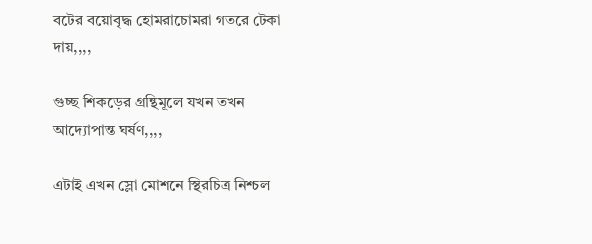বটের বয়োবৃদ্ধ হোমরাচোমরা গতরে টেকা দায়,,,,

গুচ্ছ শিকড়ের গ্রন্থিমূলে যখন তখন আদ্যোপান্ত ঘর্ষণ,,,,

এটাই এখন স্লো মোশনে স্থিরচিত্র নিশ্চল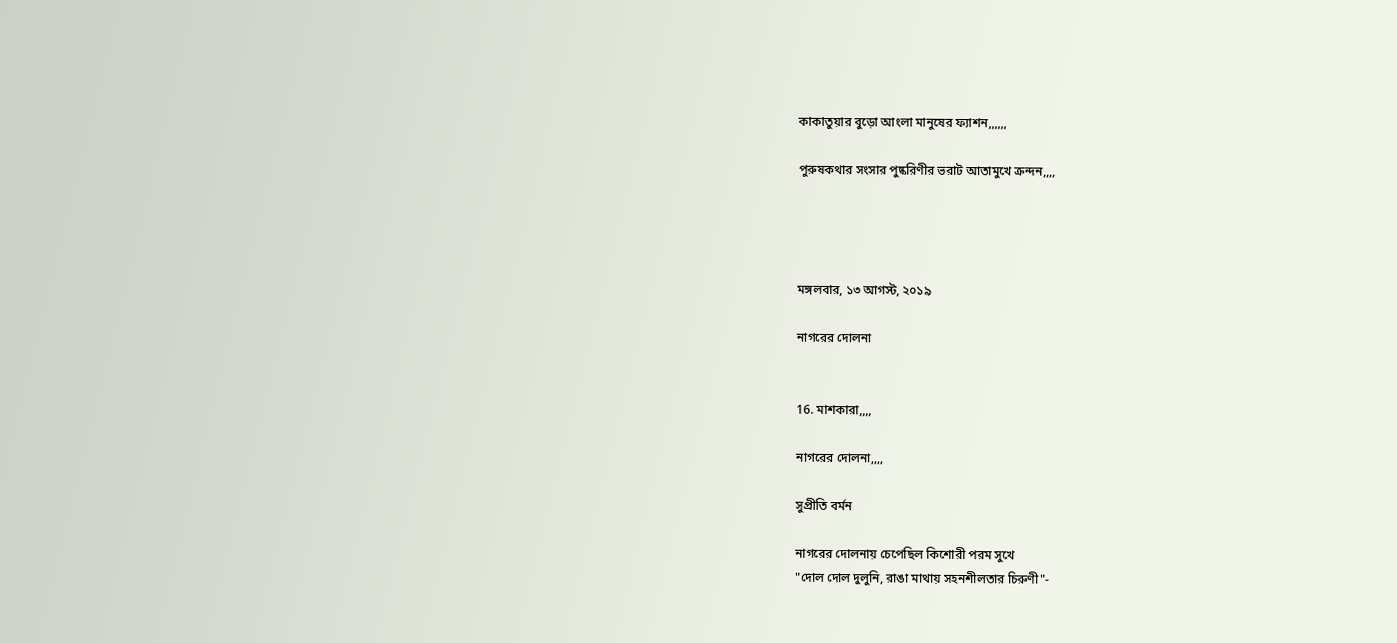কাকাতুয়ার বুড়ো আংলা মানুষের ফ্যাশন,,,,,,

পুরুষকথার সংসার পুষ্করিণীর ভরাট আতামুখে ক্রন্দন,,,,




মঙ্গলবার, ১৩ আগস্ট, ২০১৯

নাগরের দোলনা


16. মাশকারা,,,,

নাগরের দোলনা,,,,

সুপ্রীতি বর্মন

নাগরের দোলনায় চেপেছিল কিশোরী পরম সুখে
"দোল দোল দুলুনি, রাঙা মাথায় সহনশীলতার চিরুণী"-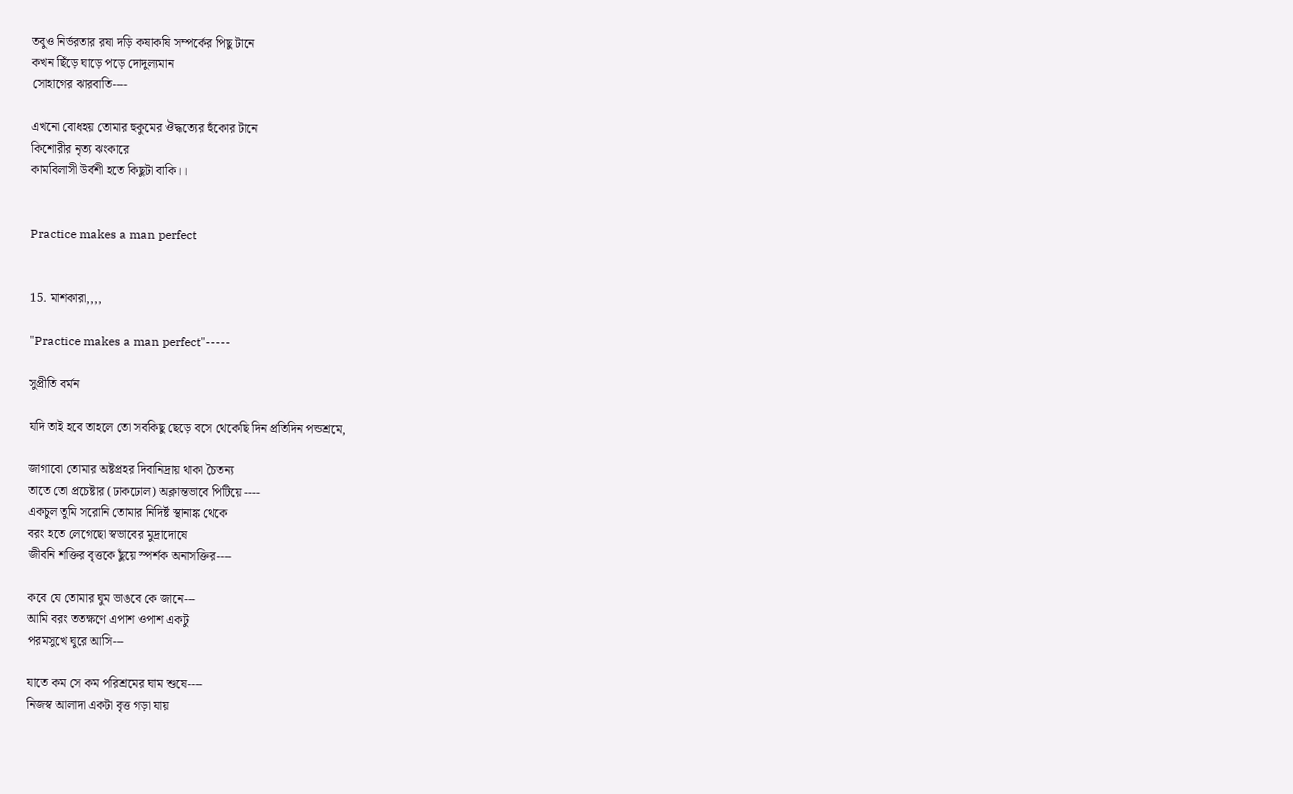তবুও নির্ভরতার রষা দড়ি কষাকষি সম্পর্কের পিছু টানে
কখন ছিঁড়ে ঘাড়ে পড়ে দোদুল্যমান
সোহাগের ঝারবাতি----

এখনো বোধহয় তোমার হুকুমের ঔদ্ধত্যের হুঁকোর টানে
কিশোরীর নৃত্য ঝংকারে
কামবিলাসী উর্বশী হতে কিছুটা বাকি।।


Practice makes a man perfect


15. মাশকারা,,,,

"Practice makes a man perfect"-----

সুপ্রীতি বর্মন

যদি তাই হবে তাহলে তো সবকিছু ছেড়ে বসে থেকেছি দিন প্রতিদিন পন্ডশ্রমে,

জাগাবো তোমার অষ্টপ্রহর দিবানিদ্রায় থাকা চৈতন্য
তাতে তো প্রচেষ্টার (ঢাকঢোল) অক্লান্তভাবে পিটিয়ে ----
একচুল তুমি সরোনি তোমার নিদির্ষ্ট স্থানাঙ্ক থেকে
বরং হতে লেগেছো স্বভাবের মুদ্রাদোষে
জীবনি শক্তির বৃত্তকে ছুঁয়ে স্পর্শক অনাসক্তির----

কবে যে তোমার ঘুম ভাঙবে কে জানে---
আমি বরং ততক্ষণে এপাশ ওপাশ একটু
পরমসুখে ঘুরে আসি---

যাতে কম সে কম পরিশ্রমের ঘাম শুষে----
নিজস্ব আলাদা একটা বৃত্ত গড়া যায়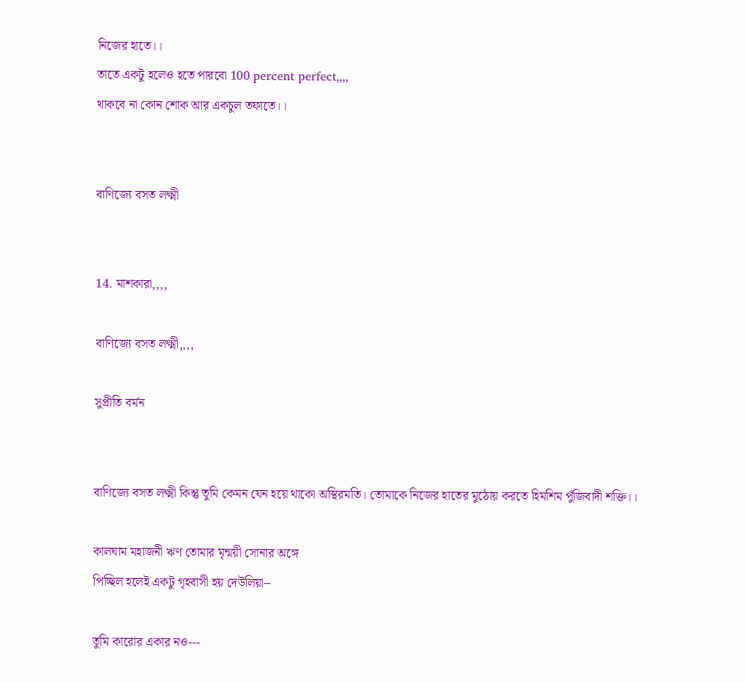নিজের হাতে।।
তাতে একটু হলেও হতে পারবো 100 percent perfect,,,,
থাকবে না কোন শোক আর একচুল তফাতে।।


বাণিজ্যে বসত লক্ষ্মী


14. মাশকারা,,,,

বাণিজ্যে বসত লক্ষ্মী,,,,

সুপ্রীতি বর্মন


বাণিজ্যে বসত লক্ষ্মী কিন্তু তুমি কেমন যেন হয়ে থাকো অস্থিরমতি। তোমাকে নিজের হাতের মুঠোয় করতে হিমশিম পুঁজিবাদী শক্তি।।

কালঘাম মহাজনী ঋণ তোমার মৃন্ময়ী সোনার অঙ্গে
পিচ্ছিল হলেই একটু গৃহবাসী হয় দেউলিয়া--

তুমি কারোর একার ন‌ও---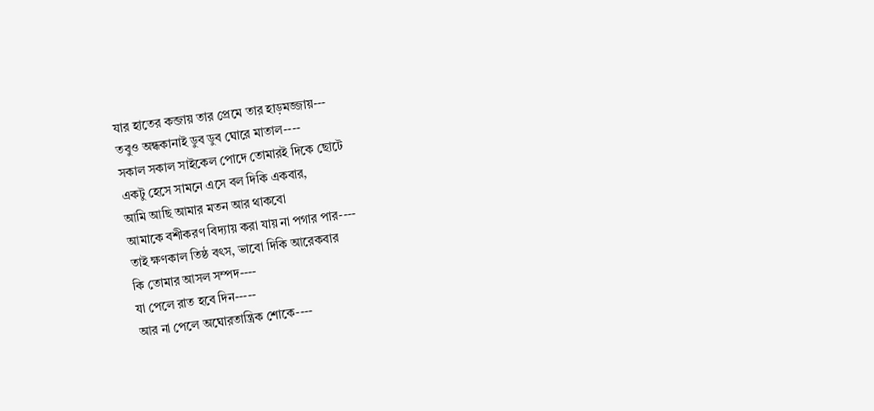যার হাতের কব্জায় তার প্রেমে তার হাড়মজ্জায়---
তবুও অন্ধকানাই ডুব ডুব ঘোরে মাতাল----
সকাল সকাল সাইকেল পোদে তোমার‌ই দিকে ছোটে
একটু হেসে সামনে এসে বল দিকি একবার,
আমি আছি আমার মতন আর থাকবো
আমাকে বশীকরণ বিদ্যায় করা যায় না পগার পার----
তাই ক্ষণকাল তিষ্ঠ বৎস, ভাবো দিকি আরেকবার
কি তোমার আসল সম্পদ----
যা পেলে রাত হবে দিন-----
আর না পেলে অঘোরতান্ত্রিক শোকে----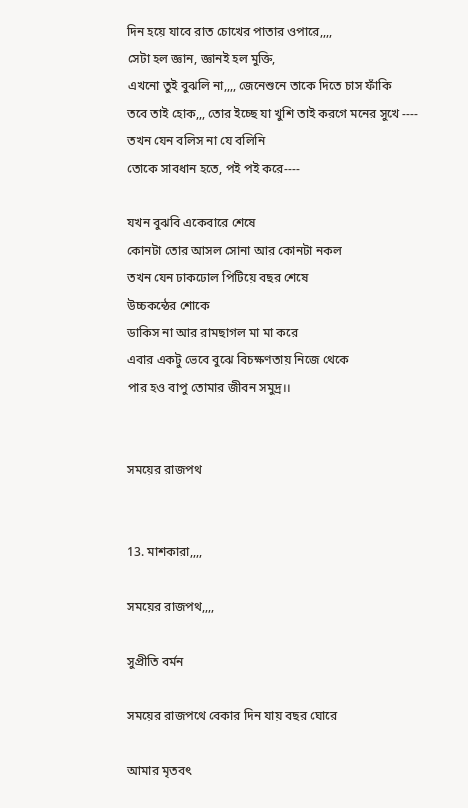দিন হয়ে যাবে রাত চোখের পাতার ওপারে,,,,
সেটা হল জ্ঞান, জ্ঞান‌ই হল মুক্তি,
এখনো তুই বুঝলি না,,,, জেনেশুনে তাকে দিতে চাস ফাঁকি
তবে তাই হোক,,, তোর ইচ্ছে যা খুশি তাই করগে মনের সুখে ----
তখন যেন বলিস না যে বলিনি
তোকে সাবধান হতে, প‌ই প‌ই করে----

যখন বুঝবি একেবারে শেষে
কোনটা তোর আসল সোনা আর কোনটা নকল
তখন যেন ঢাকঢোল পিটিয়ে বছর শেষে
উচ্চকন্ঠের শোকে
ডাকিস না আর রামছাগল মা মা করে
এবার একটু ভেবে বুঝে বিচক্ষণতায় নিজে থেকে
পার হ‌ও বাপু তোমার জীবন সমুদ্র।।


সময়ের রাজপথ


13. মাশকারা,,,,

সময়ের রাজপথ,,,,

সুপ্রীতি বর্মন

সময়ের রাজপথে বেকার দিন যায় বছর ঘোরে

আমার মৃতবৎ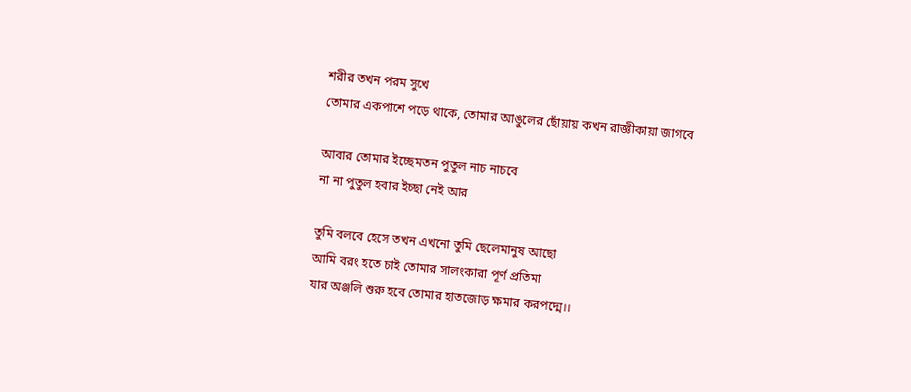শরীর তখন পরম সুখে
তোমার একপাশে পড়ে থাকে, তোমার আঙুলের ছোঁয়ায় কখন রাজ্ঞীকায়া জাগবে

আবার তোমার ইচ্ছেমতন পুতুল নাচ নাচবে
না না পুতুল হবার ইচ্ছা নেই আর

তুমি বলবে হেসে তখন এখনো তুমি ছেলেমানুষ আছো
আমি বরং হতে চাই তোমার সালংকারা পূর্ণ প্রতিমা
যার অঞ্জলি শুরু হবে তোমার হাতজোড় ক্ষমার করপদ্মে।।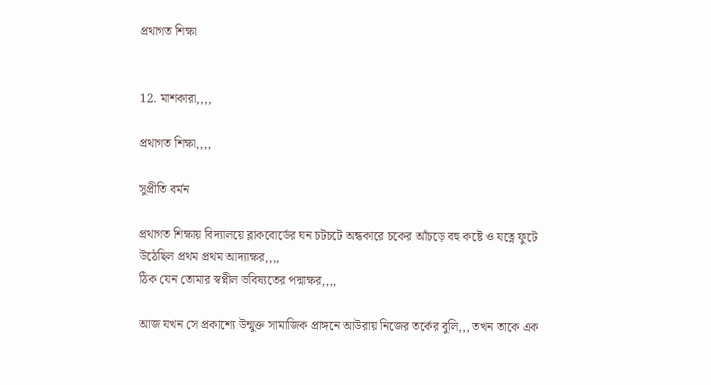প্রথাগত শিক্ষা


12. মাশকারা,,,,

প্রথাগত শিক্ষা,,,,

সুপ্রীতি বর্মন

প্রথাগত শিক্ষায় বিদ্যালয়ে ব্লাকবোর্ডের ঘন চটচটে অন্ধকারে চকের আঁচড়ে বহু কষ্টে ও যত্নে ফুটে উঠেছিল প্রথম প্রথম আদ্যাক্ষর,,,,
ঠিক যেন তোমার স্বপ্নীল ভবিষ্যতের পদ্মাক্ষর,,,,

আজ যখন সে প্রকাশ্যে উন্মুক্ত সামাজিক প্রাঙ্গনে আউরায় নিজের তর্কের বুলি,,, তখন তাকে এক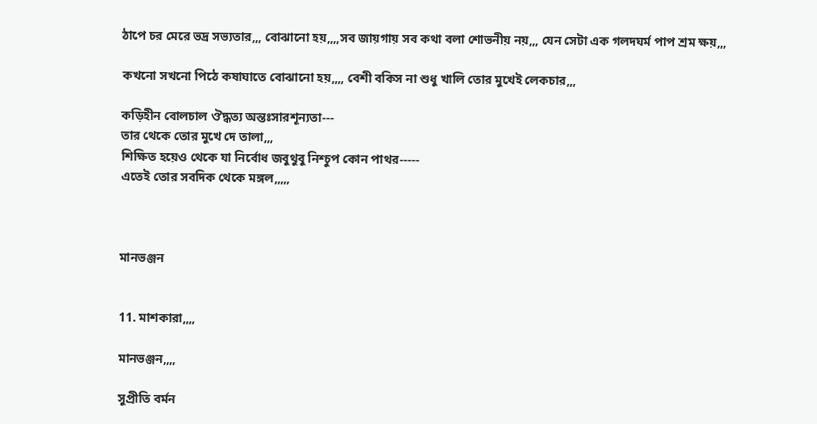ঠাপে চর মেরে ভদ্র সভ্যতার,,, বোঝানো হয়,,,,সব জায়গায় সব কথা বলা শোভনীয় নয়,,, যেন সেটা এক গলদঘর্ম পাপ শ্রম ক্ষয়,,,

কখনো সখনো পিঠে কষাঘাতে বোঝানো হয়,,,, বেশী বকিস না শুধু খালি তোর মুখেই লেকচার,,,

কড়িহীন বোলচাল ঔদ্ধত্য অন্তঃসারশূন্যতা---
তার থেকে তোর মুখে দে তালা,,,
শিক্ষিত হয়েও থেকে যা নির্বোধ জবুথুবু নিশ্চুপ কোন পাথর-----
এতেই তোর সবদিক থেকে মঙ্গল,,,,,



মানভঞ্জন


11. মাশকারা,,,,

মানভঞ্জন,,,,

সুপ্রীতি বর্মন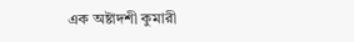এক অষ্টাদশী কুমারী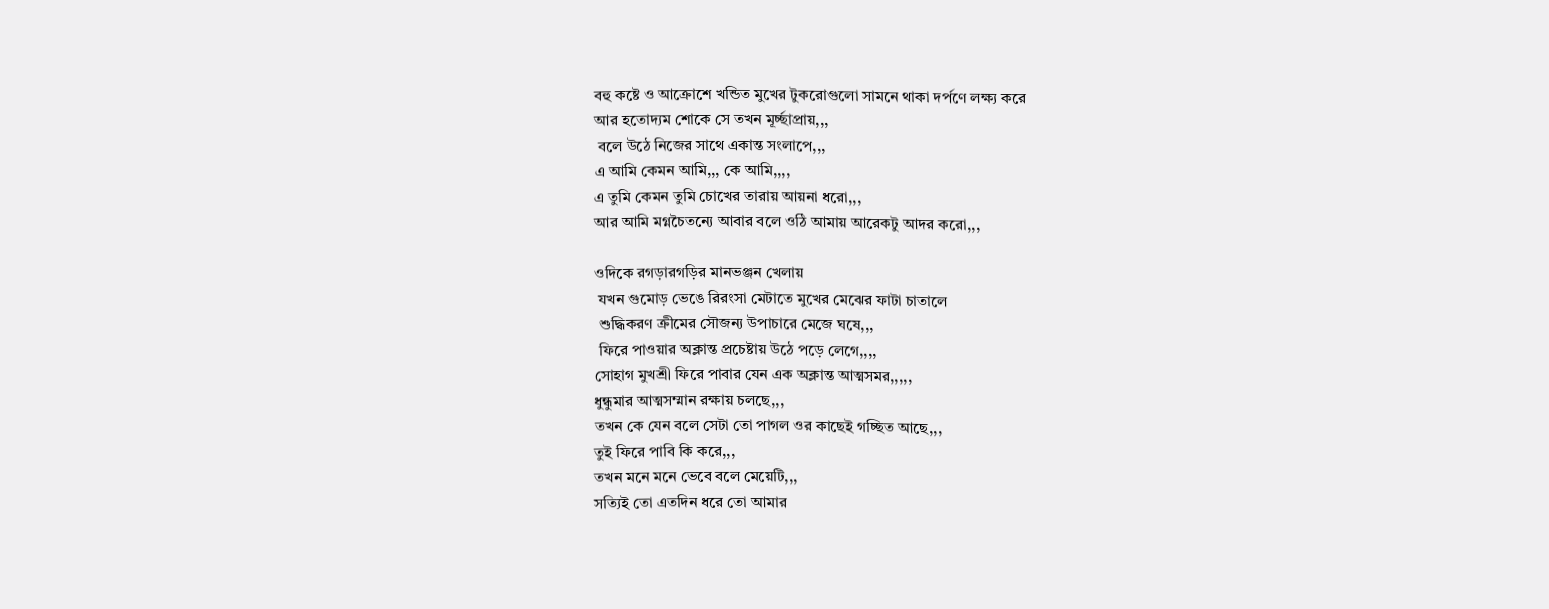বহু কষ্টে ও আক্রোশে খন্ডিত মুখের টুকরোগুলো সামনে থাকা দর্পণে লক্ষ্য করে
আর হতোদ্যম শোকে সে তখন মূর্চ্ছাপ্রায়,,,
 বলে উঠে নিজের সাথে একান্ত সংলাপে,,,
এ আমি কেমন আমি,,, কে আমি,,,,
এ তুমি কেমন তুমি চোখের তারায় আয়না ধরো,,,
আর আমি মগ্নচৈতন্যে আবার বলে ওঠি আমায় আরেকটু আদর করো,,,

ওদিকে রগড়ারগড়ির মানভঞ্জন খেলায়
 যখন গুমোড় ভেঙে রিরংসা মেটাতে মুখের মেঝের ফাটা চাতালে
 শুদ্ধিকরণ ক্রীমের সৌজন্য উপাচারে মেজে ঘষে,,,
 ফিরে পাওয়ার অক্লান্ত প্রচেষ্টায় উঠে পড়ে লেগে,,,,
সোহাগ মুখশ্রী ফিরে পাবার যেন এক অক্লান্ত আত্মসমর,,,,,
ধুন্ধুমার আত্মসম্মান রক্ষায় চলছে,,,
তখন কে যেন বলে সেটা তো পাগল ওর কাছেই গচ্ছিত আছে,,,
তুই ফিরে পাবি কি করে,,,
তখন মনে মনে ভেবে বলে মেয়েটি,,,
সত্যিই তো এতদিন ধরে তো আমার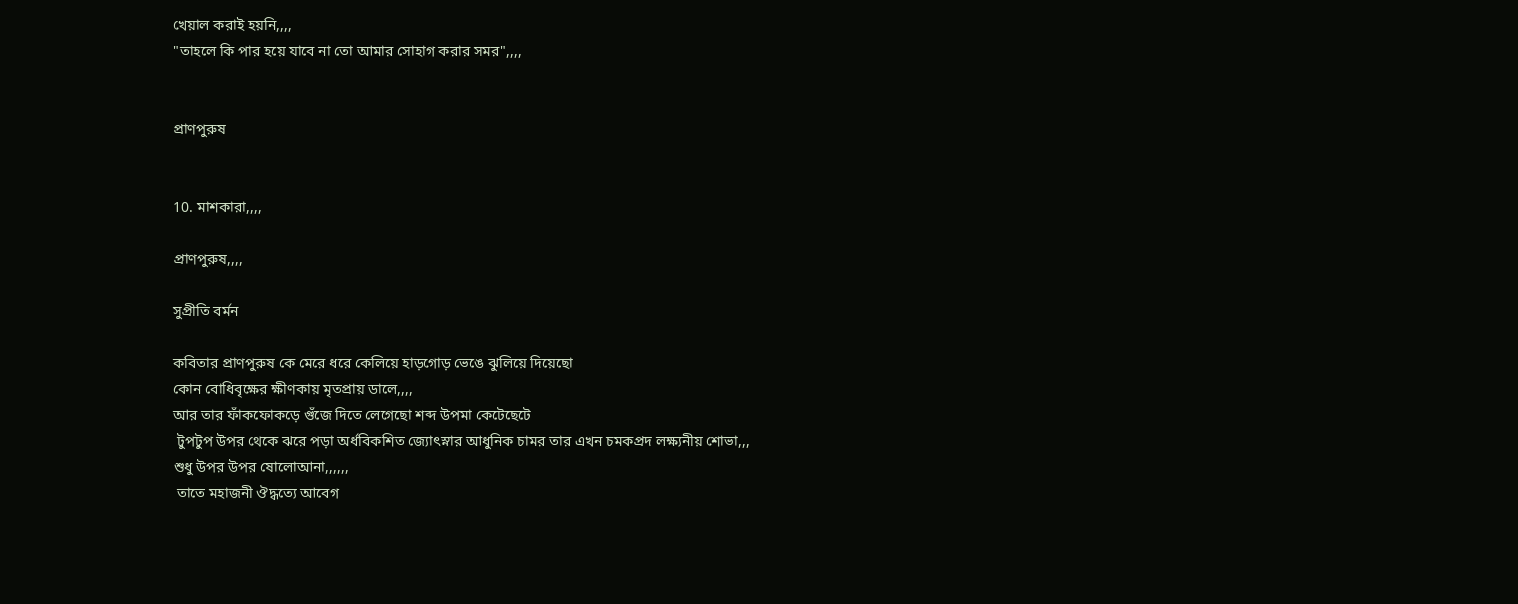খেয়াল করাই হয়নি,,,,
"তাহলে কি পার হয়ে যাবে না তো আমার সোহাগ করার সমর",,,,


প্রাণপুরুষ


10. মাশকারা,,,,

প্রাণপুরুষ,,,,

সুপ্রীতি বর্মন

কবিতার প্রাণপুরুষ কে মেরে ধরে কেলিয়ে হাড়গোড় ভেঙে ঝুলিয়ে দিয়েছো
কোন বোধিবৃক্ষের ক্ষীণকায় মৃতপ্রায় ডালে,,,,
আর তার ফাঁকফোকড়ে গুঁজে দিতে লেগেছো শব্দ উপমা কেটেছেটে
 টুপটুপ উপর থেকে ঝরে পড়া অর্ধবিকশিত জ্যোৎস্নার আধুনিক চামর তার এখন চমকপ্রদ লক্ষ্যনীয় শোভা,,,
শুধু উপর উপর ষোলোআনা,,,,,,
 তাতে মহাজনী ঔদ্ধত্যে আবেগ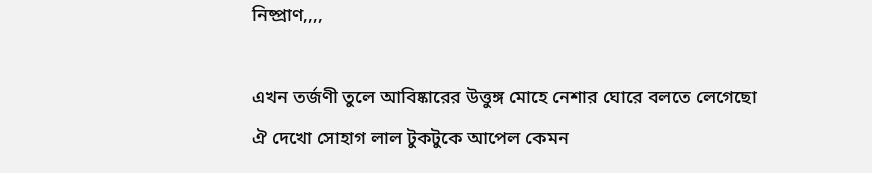নিষ্প্রাণ,,,,

এখন তর্জণী তুলে আবিষ্কারের উত্তুঙ্গ মোহে নেশার ঘোরে বলতে লেগেছো
ঐ দেখো সোহাগ লাল টুকটুকে আপেল কেমন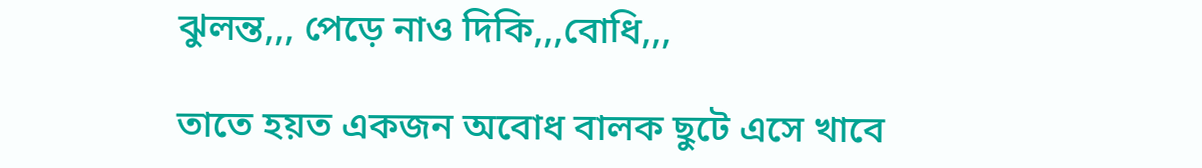ঝুলন্ত,,, পেড়ে নাও দিকি,,,বোধি,,,

তাতে হয়ত একজন অবোধ বালক ছুটে এসে খাবে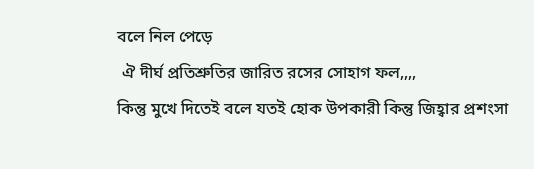বলে নিল পেড়ে
 ঐ দীর্ঘ প্রতিশ্রুতির জারিত রসের সোহাগ ফল,,,,
কিন্তু মুখে দিতেই বলে যত‌ই হোক উপকারী কিন্তু জিহ্বার প্রশংসা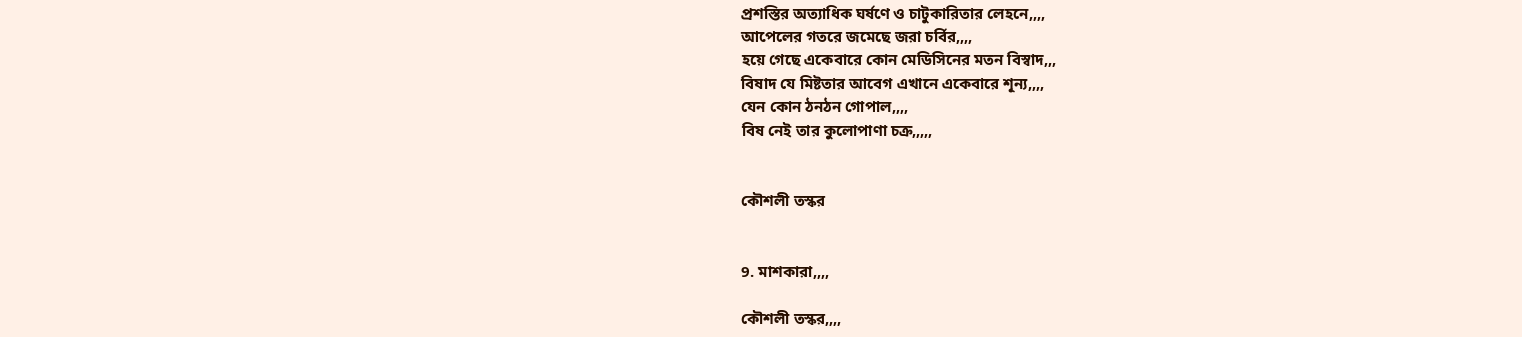প্রশস্তির অত্যাধিক ঘর্ষণে ও চাটুকারিতার লেহনে,,,,
আপেলের গতরে জমেছে জরা চর্বির,,,,
হয়ে গেছে একেবারে কোন মেডিসিনের মতন বিস্বাদ,,,
বিষাদ যে মিষ্টতার আবেগ এখানে একেবারে শূন্য,,,,
যেন কোন ঠনঠন গোপাল,,,,
বিষ নেই তার কুলোপাণা চক্র,,,,,


কৌশলী তস্কর


9. মাশকারা,,,,

কৌশলী তস্কর,,,,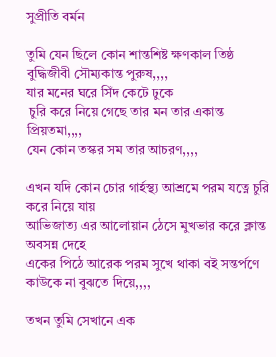সুপ্রীতি বর্মন

তুমি যেন ছিলে কোন শান্তশিষ্ট ক্ষণকাল তিষ্ঠ বুদ্ধিজীবী সৌম্যকান্ত পুরুষ,,,,
যার মনের ঘরে সিঁদ কেটে ঢুকে
 চুরি করে নিয়ে গেছে তার মন তার একান্ত প্রিয়তমা,,,,
যেন কোন তস্কর সম তার আচরণ,,,,

এখন যদি কোন চোর গার্হস্থ্য আশ্রমে পরম যত্নে চুরি করে নিয়ে যায়
আভিজাত্য এর আলোয়ান ঠেসে মুখভার করে ক্লান্ত অবসন্ন দেহে
একের পিঠে আরেক পরম সুখে থাকা ব‌ই সন্তর্পণে কাউকে না বুঝতে দিয়ে,,,,

তখন তুমি সেখানে এক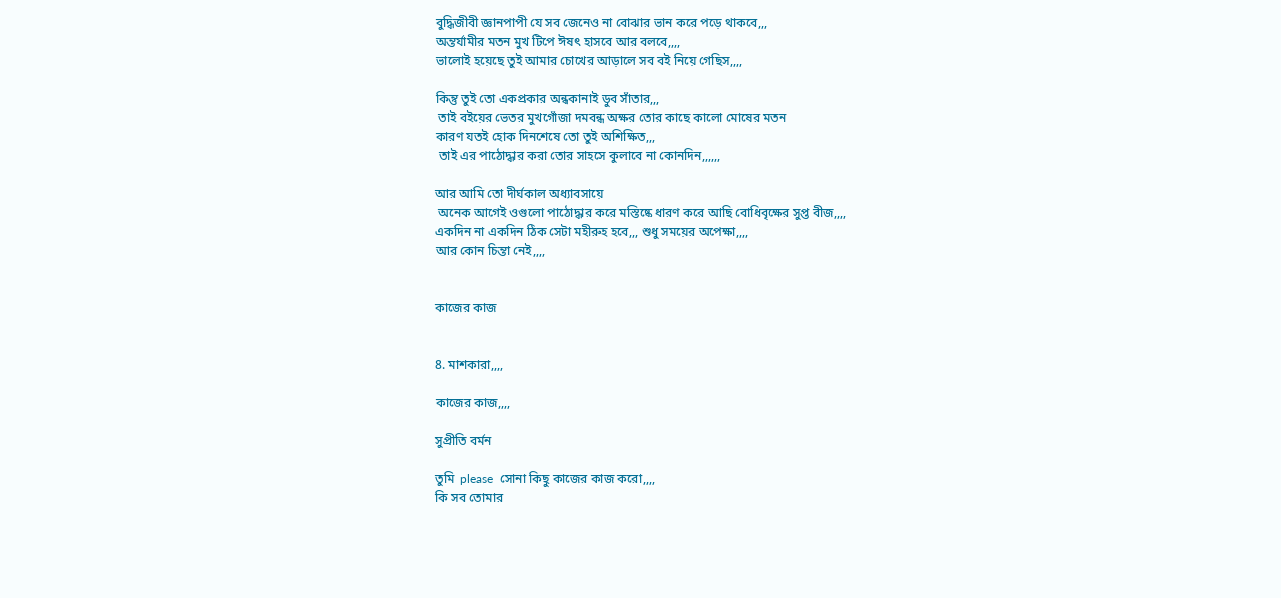বুদ্ধিজীবী জ্ঞানপাপী যে সব জেনেও না বোঝার ভান করে পড়ে থাকবে,,,
অন্তর্যামীর মতন মুখ টিপে ঈষৎ হাসবে আর বলবে,,,,
ভালোই হয়েছে তুই আমার চোখের আড়ালে সব ব‌ই নিয়ে গেছিস,,,,

কিন্তু তুই তো একপ্রকার অন্ধকানাই ডুব সাঁতার,,,
 তাই ব‌ইয়ের ভেতর মুখগোঁজা দমবন্ধ অক্ষর তোর কাছে কালো মোষের মতন
কারণ যত‌ই হোক দিনশেষে তো তুই অশিক্ষিত,,,
 তাই এর পাঠোদ্ধার করা তোর সাহসে কুলাবে না কোনদিন,,,,,,

আর আমি তো দীর্ঘকাল অধ্যাবসায়ে
 অনেক আগেই ওগুলো পাঠোদ্ধার করে মস্তিষ্কে ধারণ করে আছি বোধিবৃক্ষের সুপ্ত বীজ,,,,
একদিন না একদিন ঠিক সেটা মহীরুহ হবে,,, শুধু সময়ের অপেক্ষা,,,,
আর কোন চিন্তা নেই,,,,


কাজের কাজ


8. মাশকারা,,,,

কাজের কাজ,,,,

সুপ্রীতি বর্মন

তুমি  please  সোনা কিছু কাজের কাজ করো,,,,
কি সব তোমার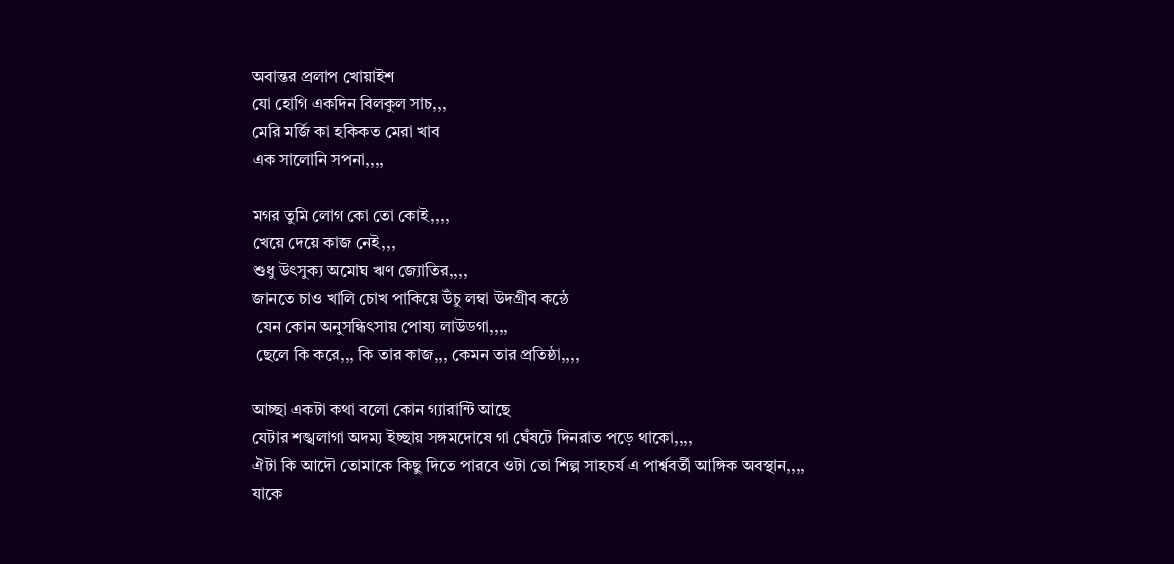অবান্তর প্রলাপ খোয়াইশ
যো হোগি একদিন বিলকুল সাচ,,,
মেরি মর্জি কা হকিকত মেরা খাব
এক সালোনি সপনা,,,,

মগর তুমি লোগ কো তো কোই,,,,
খেয়ে দেয়ে কাজ নেই,,,
শুধু উৎসুক্য অমোঘ ঋণ জ্যোতির,,,,
জানতে চাও খালি চোখ পাকিয়ে উঁচু লম্বা উদগ্রীব কন্ঠে
 যেন কোন অনুসন্ধিৎসায় পোষ্য লাউডগা,,,,
 ছেলে কি করে,,, কি তার কাজ,,, কেমন তার প্রতিষ্ঠা,,,,

আচ্ছা একটা কথা বলো কোন গ্যারান্টি আছে
যেটার শঙ্খলাগা অদম্য ইচ্ছায় সঙ্গমদোষে গা ঘেঁষটে দিনরাত পড়ে থাকো,,,,
ঐটা কি আদৌ তোমাকে কিছু দিতে পারবে ওটা তো শিল্প সাহচর্য এ পার্শ্ববর্তী আঙ্গিক অবস্থান,,,,
যাকে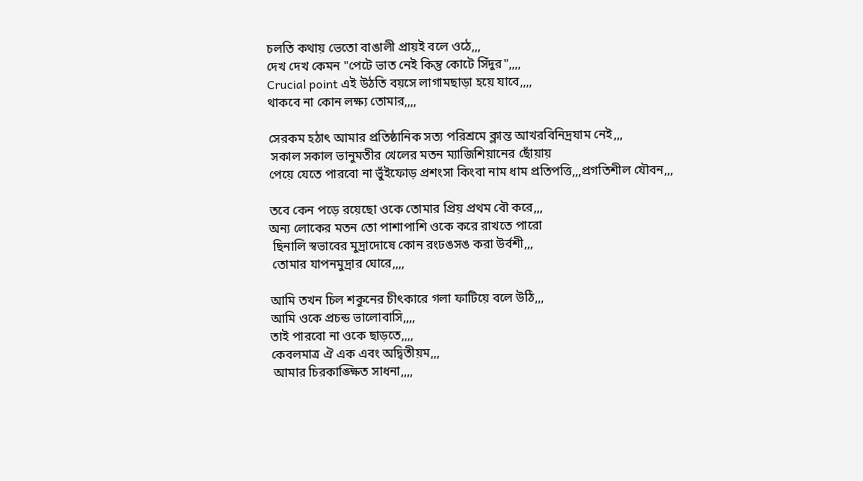চলতি কথায় ভেতো বাঙালী প্রায়‌ই বলে ওঠে,,,
দেখ দেখ কেমন "পেটে ভাত নেই কিন্তু কোটে সিঁদুর",,,,
Crucial point এই উঠতি বয়সে লাগামছাড়া হয়ে যাবে,,,,
থাকবে না কোন লক্ষ্য তোমার,,,,

সেরকম হঠাৎ আমার প্রতিষ্ঠানিক সত্য পরিশ্রমে ক্লান্ত আখরবিনিদ্রযাম নেই,,,
 সকাল সকাল ভানুমতীর খেলের মতন ম্যাজিশিয়ানের ছোঁয়ায়
পেয়ে যেতে পারবো না ভুঁইফোড় প্রশংসা কিংবা নাম ধাম প্রতিপত্তি,,,প্রগতিশীল যৌবন,,,

তবে কেন পড়ে রয়েছো ওকে তোমার প্রিয় প্রথম বৌ করে,,,
অন্য লোকের মতন তো পাশাপাশি ওকে করে রাখতে পারো
 ছিনালি স্বভাবের মুদ্রাদোষে কোন রংঢঙসঙ করা উর্বশী,,,
 তোমার যাপনমুদ্রার ঘোরে,,,,

আমি তখন চিল শকুনের চীৎকারে গলা ফাটিয়ে বলে উঠি,,,
আমি ওকে প্রচন্ড ভালোবাসি,,,,
তাই পারবো না ওকে ছাড়তে,,,,
কেবলমাত্র ঐ এক এবং অদ্বিতীয়ম,,,
 আমার চিরকাঙ্ক্ষিত সাধনা,,,,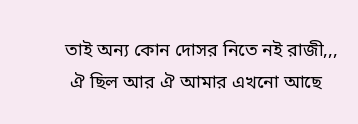তাই অন্য কোন দোসর নিতে ন‌ই রাজী,,,
 ঐ ছিল আর ঐ আমার এখনো আছে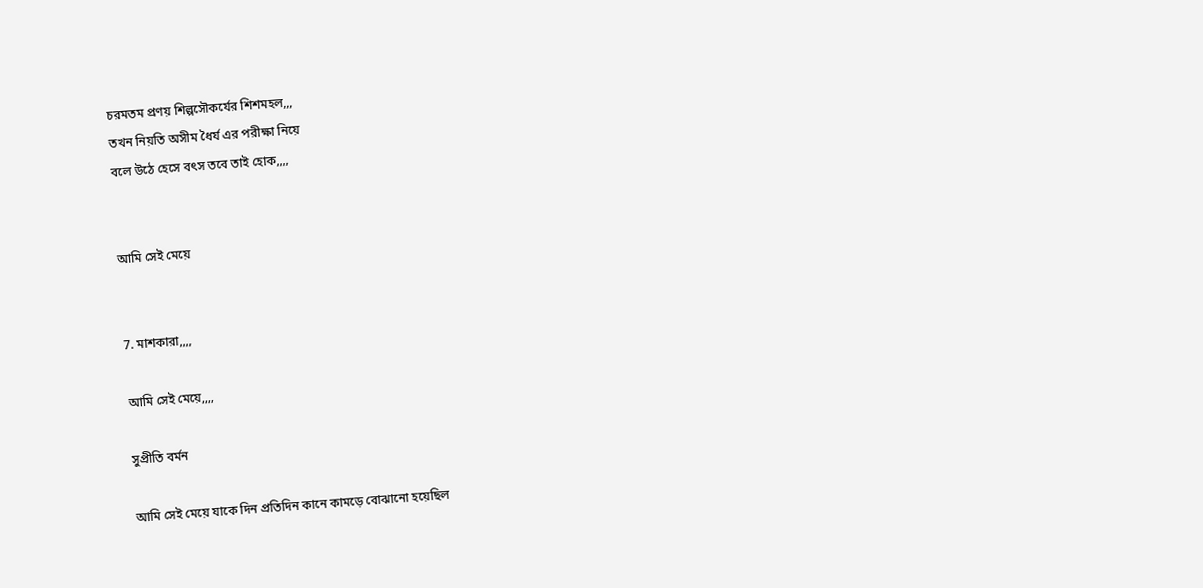চরমতম প্রণয় শিল্পসৌকর্যের শিশমহল,,,
তখন নিয়তি অসীম ধৈর্য এর পরীক্ষা নিয়ে
বলে উঠে হেসে বৎস তবে তাই হোক,,,,


আমি সেই মেয়ে


7. মাশকারা,,,,

আমি সেই মেয়ে,,,,

সুপ্রীতি বর্মন

আমি সেই মেয়ে যাকে দিন প্রতিদিন কানে কামড়ে বোঝানো হয়েছিল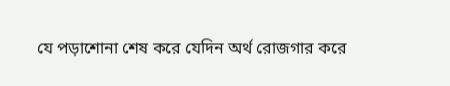যে পড়াশোনা শেষ করে যেদিন অর্থ রোজগার করে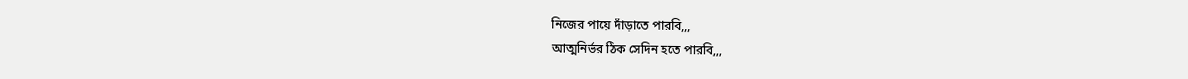নিজের পায়ে দাঁড়াতে পারবি,,,
আত্মনির্ভর ঠিক সেদিন হতে পারবি,,,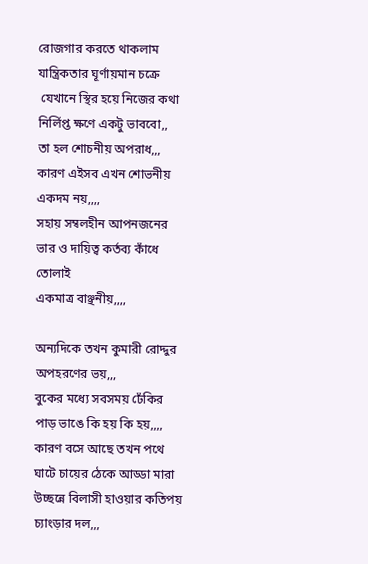রোজগার করতে থাকলাম যান্ত্রিকতার ঘূর্ণায়মান চক্রে
 যেখানে স্থির হয়ে নিজের কথা নির্লিপ্ত ক্ষণে একটু ভাববো,,
তা হল শোচনীয় অপরাধ,,,
কারণ এইসব এখন শোভনীয় একদম নয়,,,,
সহায় সম্বলহীন আপনজনের ভার ও দায়িত্ব কর্তব্য কাঁধে তোলাই
একমাত্র বাঞ্ছনীয়,,,,

অন্যদিকে তখন কুমারী রোদ্দুর অপহরণের ভয়,,,
বুকের মধ্যে সবসময় ঢেঁকির পাড় ভাঙে কি হয় কি হয়,,,,
কারণ বসে আছে তখন পথে ঘাটে চায়ের ঠেকে আড্ডা মারা উচ্ছন্নে বিলাসী হাওয়ার কতিপয় চ্যাংড়ার দল,,,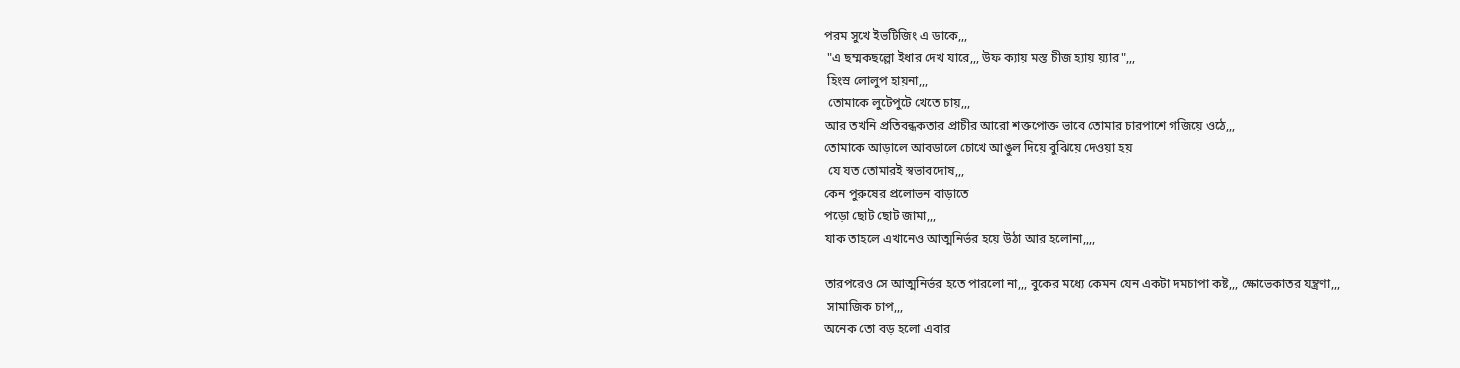পরম সুখে ইভটিজিং এ ডাকে,,,
 "এ ছম্মকছল্লো ইধার দেখ যারে,,, উফ ক্যায় মস্ত চীজ হ্যায় য়্যার",,,
 হিংস্র লোলুপ হায়না,,,
 তোমাকে লুটেপুটে খেতে চায়,,,
আর তখনি প্রতিবন্ধকতার প্রাচীর আরো শক্তপোক্ত ভাবে তোমার চারপাশে গজিয়ে ওঠে,,,
তোমাকে আড়ালে আবডালে চোখে আঙুল দিয়ে বুঝিয়ে দেওয়া হয়
 যে যত তোমার‌ই স্বভাবদোষ,,,
কেন পুরুষের প্রলোভন বাড়াতে
পড়ো ছোট ছোট জামা,,,
যাক তাহলে এখানেও আত্মনির্ভর হয়ে উঠা আর হলোনা,,,,

তারপরেও সে আত্মনির্ভর হতে পারলো না,,, বুকের মধ্যে কেমন যেন একটা দমচাপা কষ্ট,,, ক্ষোভেকাতর যন্ত্রণা,,,
 সামাজিক চাপ,,,
অনেক তো বড় হলো এবার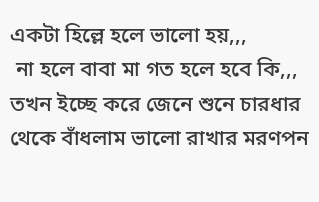একটা হিল্লে হলে ভালো হয়,,,
 না হলে বাবা মা গত হলে হবে কি,,,
তখন ইচ্ছে করে জেনে শুনে চারধার থেকে বাঁধলাম ভালো রাখার মরণপন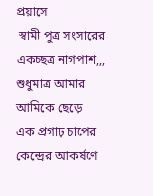প্রয়াসে
 স্বামী পুত্র সংসারের একচ্ছত্র নাগপাশ,,, শুধুমাত্র আমার আমিকে ছেড়ে
এক প্রগাঢ় চাপের কেন্দ্রের আকর্ষণে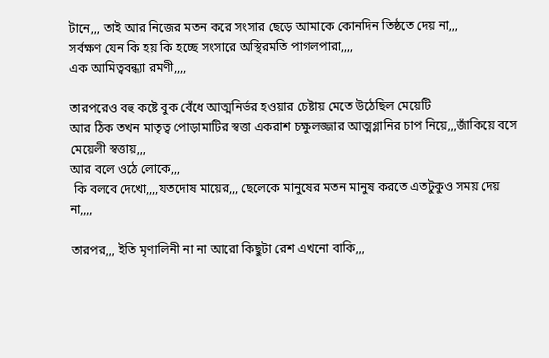টানে,,, তাই আর নিজের মতন করে সংসার ছেড়ে আমাকে কোনদিন তিষ্ঠতে দেয় না,,,
সর্বক্ষণ যেন কি হয় কি হচ্ছে সংসারে অস্থিরমতি পাগলপারা,,,,
এক আমিত্ববন্ধ্যা রমণী,,,,

তারপরেও বহু কষ্টে বুক বেঁধে আত্মনির্ভর হ‌ওয়ার চেষ্টায় মেতে উঠেছিল মেয়েটি
আর ঠিক তখন মাতৃত্ব পোড়ামাটির স্বত্তা একরাশ চক্ষুলজ্জার আত্মগ্লানির চাপ নিয়ে,,,জাঁকিয়ে বসে মেয়েলী স্বত্তায়,,,
আর বলে ওঠে লোকে,,,
 কি বলবে দেখো,,,,যতদোষ মায়ের,,, ছেলেকে মানুষের মতন মানুষ করতে এতটুকুও সময় দেয় না,,,,

তারপর,,, ইতি মৃণালিনী না না আরো কিছুটা রেশ এখনো বাকি,,,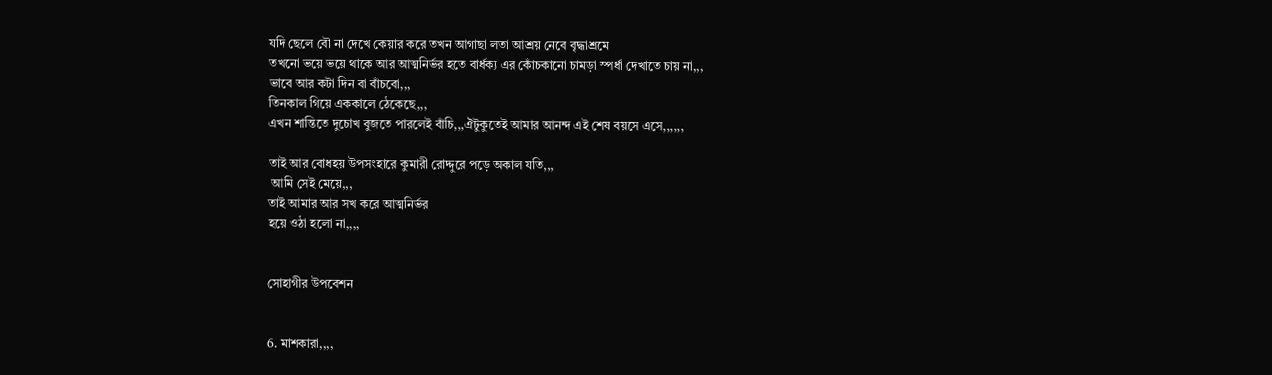যদি ছেলে বৌ না দেখে কেয়ার করে তখন আগাছা লতা আশ্রয় নেবে বৃদ্ধাশ্রমে
তখনো ভয়ে ভয়ে থাকে আর আত্মনির্ভর হতে বার্ধক্য এর কোঁচকানো চামড়া স্পর্ধা দেখাতে চায় না,,,
ভাবে আর কটা দিন বা বাঁচবো,,,
তিনকাল গিয়ে এককালে ঠেকেছে,,,
এখন শান্তিতে দুচোখ বুজতে পারলেই বাঁচি,,,ঐটুকুতেই আমার আনন্দ এই শেষ বয়সে এসে,,,,,,

তাই আর বোধহয় উপসংহারে কুমারী রোদ্দুরে পড়ে অকাল যতি,,,
 আমি সেই মেয়ে,,,
তাই আমার আর সখ করে আত্মনির্ভর
হয়ে ওঠা হলো না,,,,


সোহাগীর উপবেশন


6. মাশকারা,,,,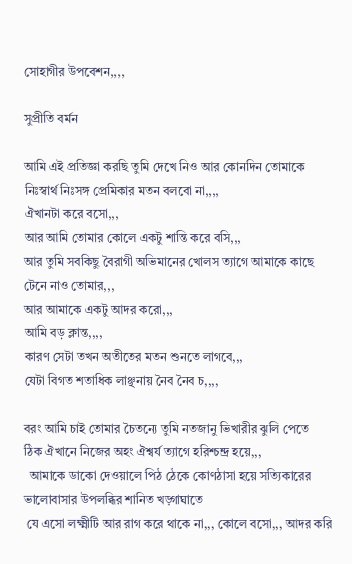সোহাগীর উপবেশন,,,,

সুপ্রীতি বর্মন

আমি এই প্রতিজ্ঞা করছি তুমি দেখে নিও আর কোনদিন তোমাকে নিঃস্বার্থ নিঃসঙ্গ প্রেমিকার মতন বলবো না,,,,
ঐখানটা করে বসো,,,
আর আমি তোমার কোলে একটু শান্তি করে বসি,,,
আর তুমি সবকিছু বৈরাগী অভিমানের খোলস ত্যাগে আমাকে কাছে টেনে নাও তোমার,,,
আর আমাকে একটু আদর করো,,,
আমি বড় ক্লান্ত,,,,
কারণ সেটা তখন অতীতের মতন শুনতে লাগবে,,,
যেটা বিগত শতাধিক লাঞ্ছনায় নৈব নৈব চ,,,,

বরং আমি চাই তোমার চৈতন্যে তুমি নতজানু ভিখারীর ঝুলি পেতে
ঠিক ঐখানে নিজের অহং ঐশ্বর্য ত্যাগে হরিশ্চন্দ্র হয়ে,,,
  আমাকে ডাকো দেওয়ালে পিঠ ঠেকে কোণঠাসা হয়ে সত্যিকারের ভালোবাসার উপলব্ধির শানিত খড়্গাঘাতে
 যে এসো লক্ষ্মীটি আর রাগ করে থাকে না,,, কোলে বসো,,, আদর করি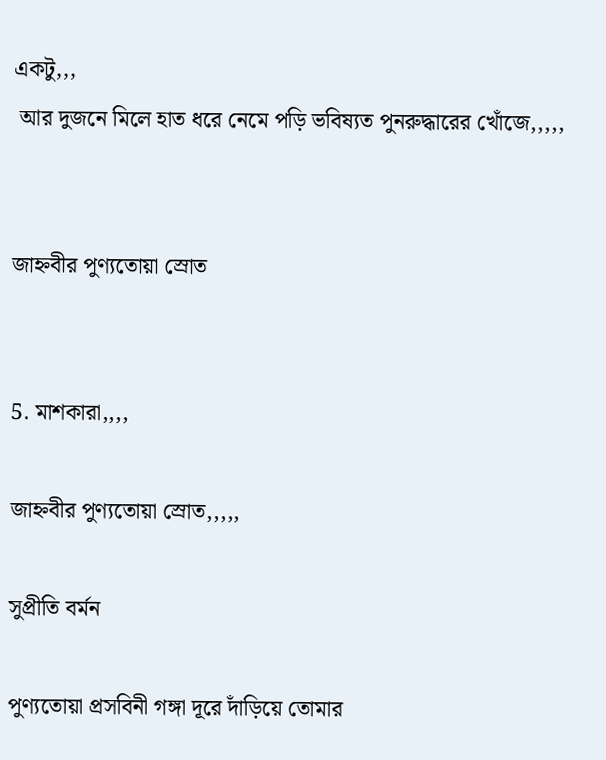একটু,,,
 আর দুজনে মিলে হাত ধরে নেমে পড়ি ভবিষ্যত পুনরুদ্ধারের খোঁজে,,,,,


জাহ্নবীর পুণ্যতোয়া স্রোত


5. মাশকারা,,,,

জাহ্নবীর পুণ্যতোয়া স্রোত,,,,,

সুপ্রীতি বর্মন

পুণ্যতোয়া প্রসবিনী গঙ্গা দূরে দাঁড়িয়ে তোমার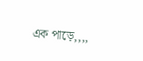এক পাড়ে,,,,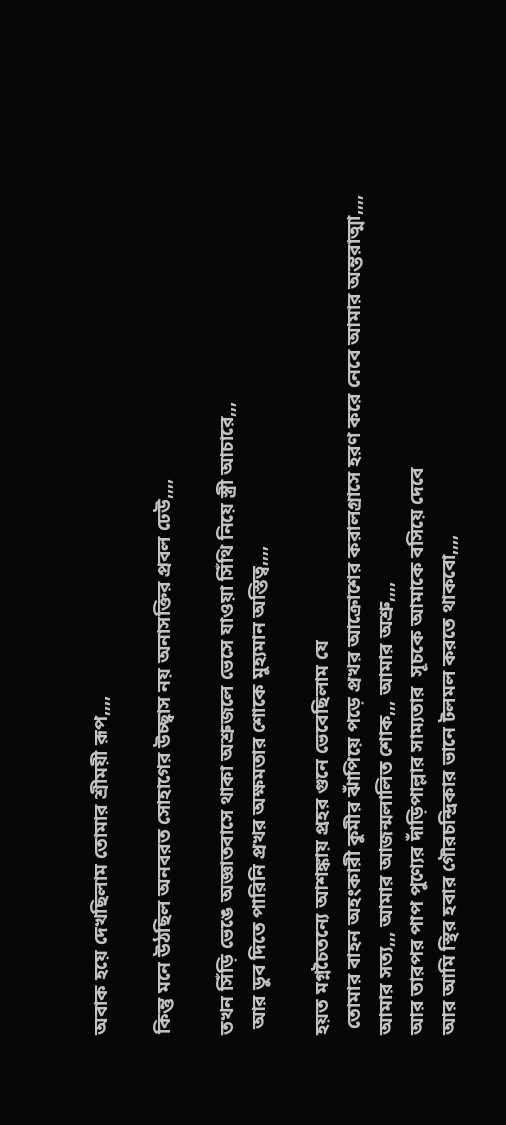অবাক হয়ে দেখছিলাম তোমার শ্রীময়ী রূপ,,,,

কিন্তু মনে উঠছিল অনবরত সোহাগের উচ্ছ্বাস নয় অনাসক্তির প্রবল ঢেউ,,,,

তখন সিঁড়ি ভেঙে অজ্ঞাতবাসে থাকা অশ্রুজলে ভেসে যাওয়া সিঁথি নিয়ে স্ত্রী আচারে,,,
 আর ডুব দিতে পারিনি প্রখর অক্ষমতার শোকে মুহ্যমান অস্তিত্ব,,,,

হয়ত মগ্নচৈতন্যে আশঙ্কায় প্রহর গুনে ভেবেছিলাম যে
 তোমার বাহন অহংকারী কুমীর ঝাঁপিয়ে পড়ে প্রখর আক্রোশের করালগ্রাসে হরণ করে নেবে আমার অন্তরাত্মা,,,,
আমার সত্য,,, আমার আজন্মলালিত শোক,,, আমার অশ্রু,,,,
আর তারপর পাপ পুণ্যের দাঁড়িপাল্লার সাম্যতার  সূচকে আমাকে বসিয়ে দেবে
আর আমি স্থির হবার গৌরচন্দ্রিকার ভানে টলমল করতে থাকবো,,,,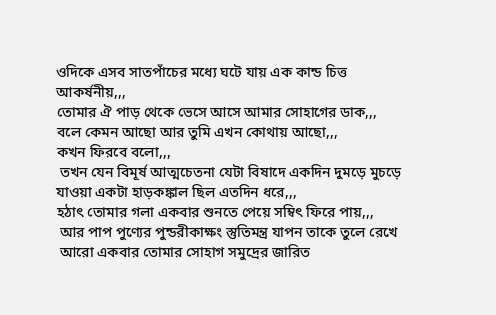ওদিকে এসব সাতপাঁচের মধ্যে ঘটে যায় এক কান্ড চিত্ত আকর্ষনীয়,,,
তোমার ঐ পাড় থেকে ভেসে আসে আমার সোহাগের ডাক,,,
বলে কেমন আছো আর তুমি এখন কোথায় আছো,,,
কখন ফিরবে বলো,,,
 তখন যেন বিমূর্ষ আত্মচেতনা যেটা বিষাদে একদিন দুমড়ে মুচড়ে যাওয়া একটা হাড়কঙ্কাল ছিল এতদিন ধরে,,,
হঠাৎ তোমার গলা একবার শুনতে পেয়ে সম্বিৎ ফিরে পায়,,,
 আর পাপ পুণ্যের পুন্ডরীকাক্ষং স্তুতিমন্ত্র যাপন তাকে তুলে রেখে
 আরো একবার তোমার সোহাগ সমুদ্রের জারিত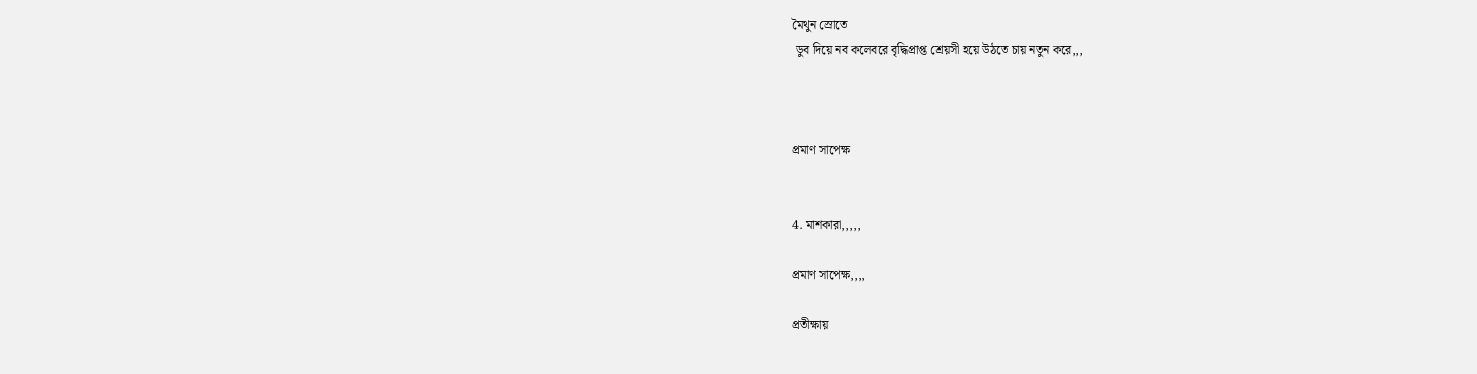মৈথুন স্রোতে
 ডুব দিয়ে নব কলেবরে বৃদ্ধিপ্রাপ্ত শ্রেয়সী হয়ে উঠতে চায় নতুন করে,,,



প্রমাণ সাপেক্ষ


4. মাশকারা,,,,,

প্রমাণ সাপেক্ষ,,,,

প্রতীক্ষায়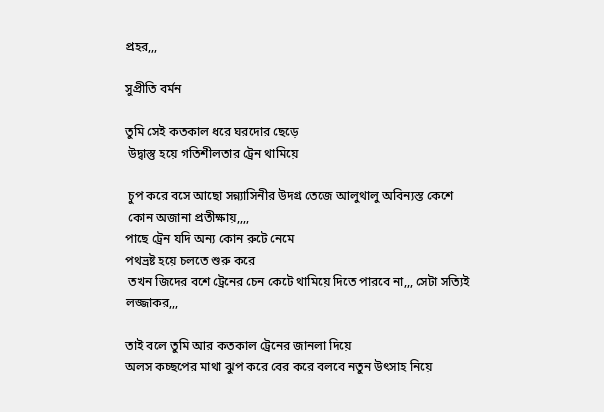প্রহর,,,

সুপ্রীতি বর্মন

তুমি সেই কতকাল ধরে ঘরদোর ছেড়ে
 উদ্বাস্তু হয়ে গতিশীলতার ট্রেন থামিয়ে

 চুপ করে বসে আছো সন্ন্যাসিনীর উদগ্র তেজে আলুথালু অবিন্যস্ত কেশে
 কোন অজানা প্রতীক্ষায়,,,,
পাছে ট্রেন যদি অন্য কোন রুটে নেমে
পথভ্রষ্ট হয়ে চলতে শুরু করে
 তখন জিদের বশে ট্রেনের চেন কেটে থামিয়ে দিতে পারবে না,,, সেটা সত্যিই লজ্জাকর,,,

তাই বলে তুমি আর কতকাল ট্রেনের জানলা দিয়ে
অলস কচ্ছপের মাথা ঝুপ করে বের করে বলবে নতুন উৎসাহ নিয়ে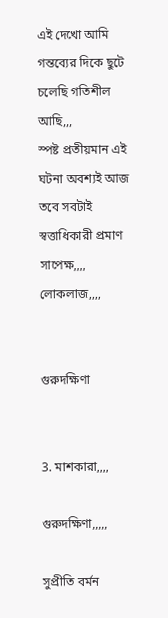এই দেখো আমি গন্তব্যের দিকে ছুটে চলেছি গতিশীল আছি,,,
স্পষ্ট প্রতীয়মান এই ঘটনা অবশ্যই আজ
তবে সবটাই স্বত্তাধিকারী প্রমাণ সাপেক্ষ,,,,
লোকলাজ,,,,


গুরুদক্ষিণা


3. মাশকারা,,,,

গুরুদক্ষিণা,,,,,

সুপ্রীতি বর্মন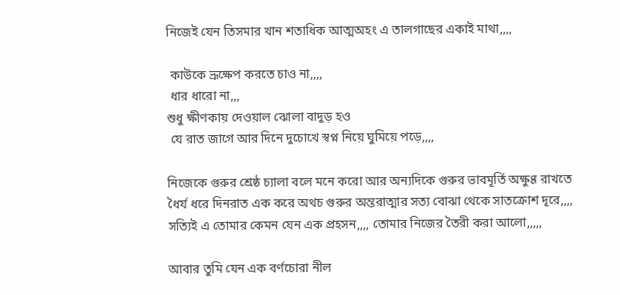নিজেই যেন তিসমার খান শতাধিক আত্ম‌অহং এ তালগাছের একাই মাথা,,,,

 কাউকে ভ্রূক্ষেপ করতে চাও না,,,,
 ধার ধারো না,,,
শুধু ক্ষীণকায় দেওয়াল ঝোলা বাদুড় হ‌ও
 যে রাত জাগে আর দিনে দুচোখে স্বপ্ন নিয়ে ঘুমিয়ে পড়ে,,,,

নিজেকে গুরুর শ্রেষ্ঠ চ্যালা বলে মনে করো আর অন্যদিকে গুরুর ভাবমূর্তি অক্ষুণ্ণ রাখতে
ধৈর্য ধরে দিনরাত এক করে অথচ গুরুর অন্তরাত্মার সত্য বোঝা থেকে সাতক্রোশ দূরে,,,,
সত্যিই এ তোমার কেমন যেন এক প্রহসন,,,, তোমার নিজের তৈরী করা আলো,,,,,

আবার তুমি যেন এক বর্ণচোরা নীল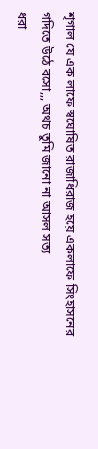শৃগাল যে এক লাফে স্বঘোষিত রাজাধিরাজ হয়ে একলাফে সিংহাসনের গদিতে উঠে বসো,,, অথচ তুমি জানো না আসল সত্য
ধরা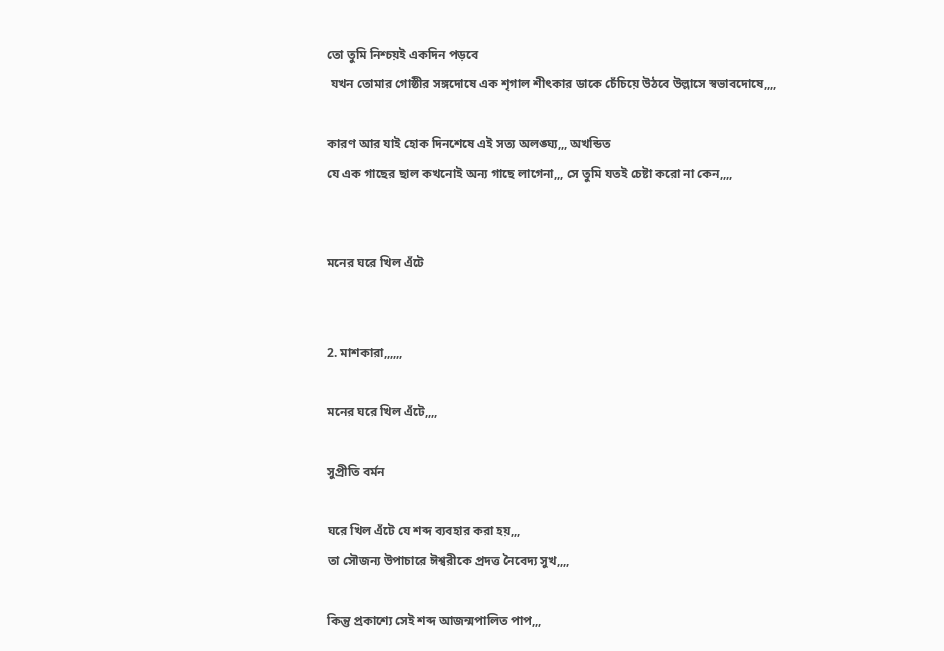তো তুমি নিশ্চয়ই একদিন পড়বে
 যখন তোমার গোষ্ঠীর সঙ্গদোষে এক শৃগাল শীৎকার ডাকে চেঁচিয়ে উঠবে উল্লাসে স্বভাবদোষে,,,,

কারণ আর যাই হোক দিনশেষে এই সত্য অলঙ্ঘ্য,,, অখন্ডিত
যে এক গাছের ছাল কখনোই অন্য গাছে লাগেনা,,, সে তুমি যত‌ই চেষ্টা করো না কেন,,,,


মনের ঘরে খিল এঁটে


2. মাশকারা,,,,,,

মনের ঘরে খিল এঁটে,,,,

সুপ্রীতি বর্মন

ঘরে খিল এঁটে যে শব্দ ব্যবহার করা হয়,,,
তা সৌজন্য উপাচারে ঈশ্বরীকে প্রদত্ত নৈবেদ্য সুখ,,,,

কিন্তু প্রকাশ্যে সেই শব্দ আজন্মপালিত পাপ,,,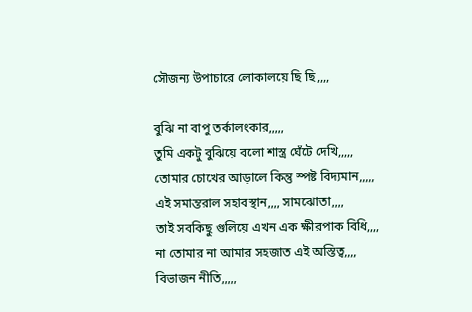সৌজন্য উপাচারে লোকালয়ে ছি ছি,,,,

বুঝি না বাপু তর্কালংকার,,,,,
তুমি একটু বুঝিয়ে বলো শাস্ত্র ঘেঁটে দেখি,,,,,
তোমার চোখের আড়ালে কিন্তু স্পষ্ট বিদ্যমান,,,,,
এই সমান্তরাল সহাবস্থান,,,, সামঝোতা,,,,
তাই সবকিছু গুলিয়ে এখন এক ক্ষীরপাক বিধি,,,,
না তোমার না আমার সহজাত এই অস্তিত্ব,,,,
বিভাজন নীতি,,,,,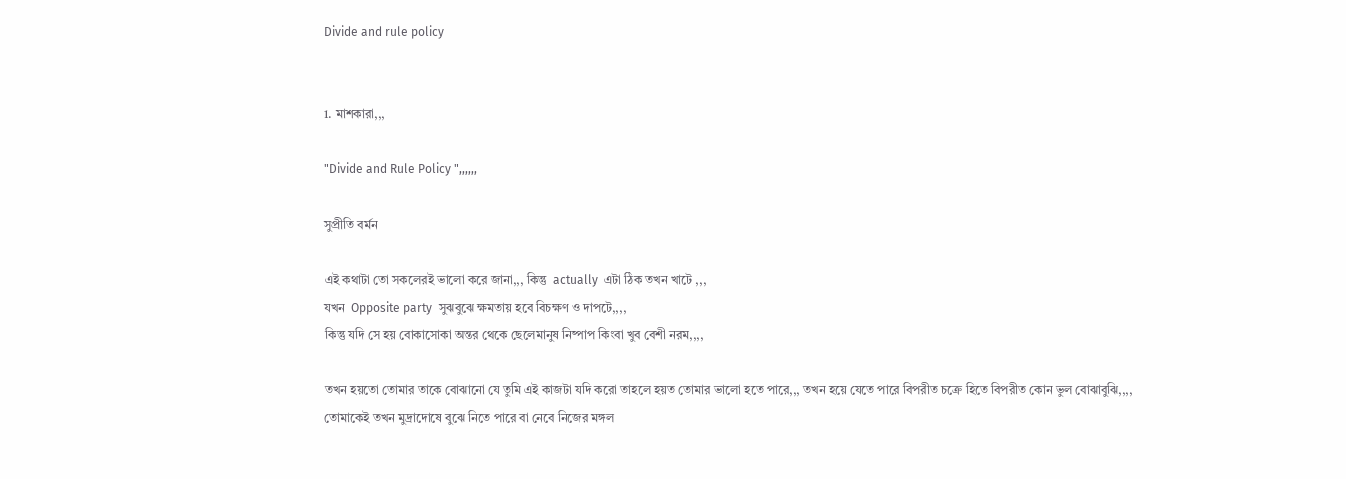Divide and rule policy


1. মাশকারা,,,

"Divide and Rule Policy ",,,,,,

সুপ্রীতি বর্মন

এই কথাটা তো সকলের‌ই ভালো করে জানা,,, কিন্তু  actually  এটা ঠিক তখন খাটে ,,,
যখন  Opposite party  সুঝবুঝে ক্ষমতায় হবে বিচক্ষণ ও দাপটে,,,,
কিন্তু যদি সে হয় বোকাসোকা অন্তর থেকে ছেলেমানুষ নিষ্পাপ কিংবা খুব বেশী নরম,,,,

তখন হয়তো তোমার তাকে বোঝানো যে তুমি এই কাজটা যদি করো তাহলে হয়ত তোমার ভালো হতে পারে,,, তখন হয়ে যেতে পারে বিপরীত চক্রে হিতে বিপরীত কোন ভুল বোঝাবুঝি,,,,
তোমাকেই তখন মুদ্রাদোষে বুঝে নিতে পারে বা নেবে নিজের মঙ্গল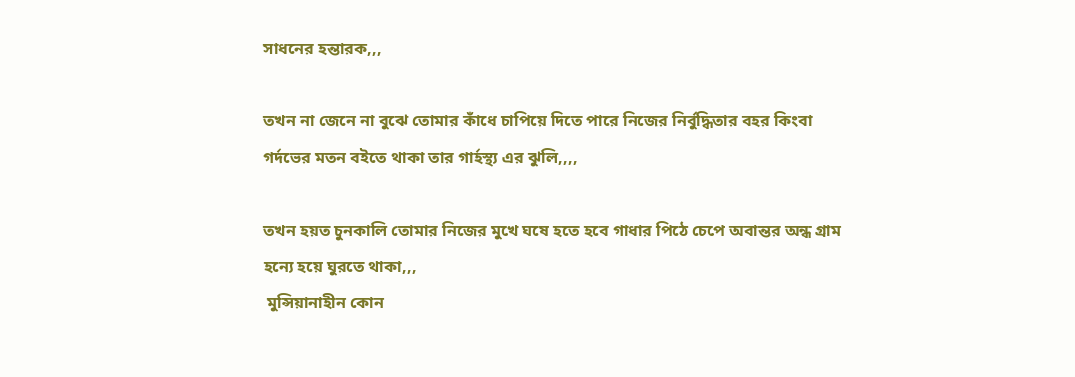সাধনের হন্তারক,,,

তখন না জেনে না বুঝে তোমার কাঁধে চাপিয়ে দিতে পারে নিজের নির্বুদ্ধিতার বহর কিংবা গর্দভের মতন ব‌ইতে থাকা তার গার্হস্থ্য এর ঝুলি,,,,

তখন হয়ত চুনকালি তোমার নিজের মুখে ঘষে হতে হবে গাধার পিঠে চেপে অবান্তর অন্ধ গ্রাম হন্যে হয়ে ঘুরতে থাকা,,,
 মুন্সিয়ানাহীন কোন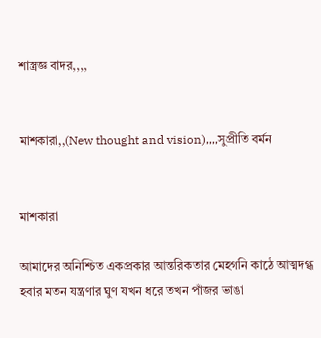শাস্ত্রজ্ঞ বাদর,,,,


মাশকারা,,(New thought and vision),,,,সুপ্রীতি বর্মন


মাশকারা

আমাদের অনিশ্চিত একপ্রকার আন্তরিকতার মেহগনি কাঠে আত্মদগ্ধ হবার মতন যন্ত্রণার ঘুণ যখন ধরে তখন পাঁজর ভাঙা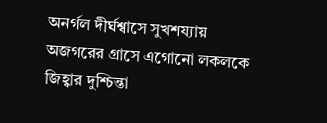অনর্গল দীর্ঘশ্বাসে সুখশয্যায় অজগরের গ্রাসে এগোনো লকলকে জিহ্বার দুশ্চিন্তা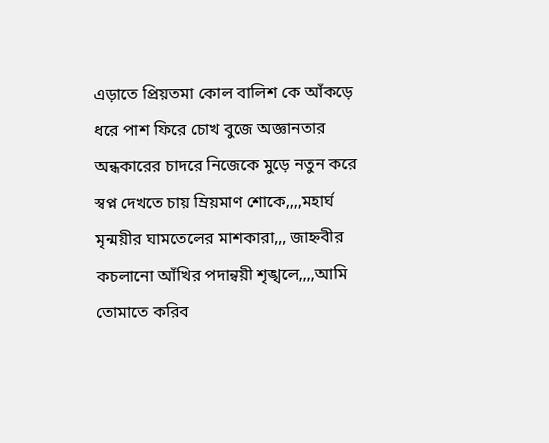এড়াতে প্রিয়তমা কোল বালিশ কে আঁকড়ে ধরে পাশ ফিরে চোখ বুজে অজ্ঞানতার অন্ধকারের চাদরে নিজেকে মুড়ে নতুন করে স্বপ্ন দেখতে চায় ম্রিয়মাণ শোকে,,,,মহার্ঘ মৃন্ময়ীর ঘামতেলের মাশকারা,,, জাহ্নবীর কচলানো আঁখির পদান্বয়ী শৃঙ্খলে,,,,আমি তোমাতে করিব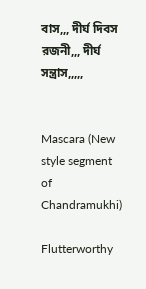বাস,,, দীর্ঘ দিবস রজনী,,, দীর্ঘ সন্ত্রাস,,,,,


Mascara (New style segment of Chandramukhi)

Flutterworthy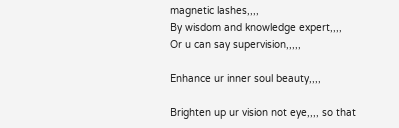magnetic lashes,,,,
By wisdom and knowledge expert,,,,
Or u can say supervision,,,,,

Enhance ur inner soul beauty,,,,

Brighten up ur vision not eye,,,, so that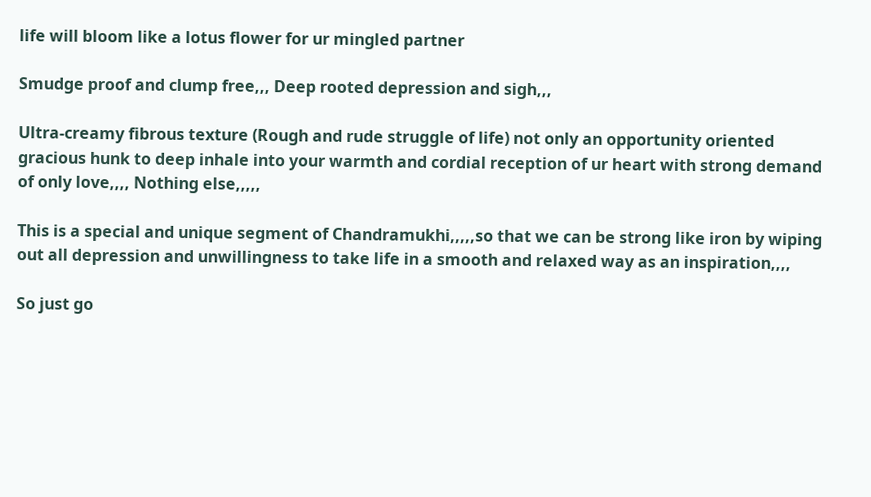life will bloom like a lotus flower for ur mingled partner

Smudge proof and clump free,,, Deep rooted depression and sigh,,,

Ultra-creamy fibrous texture (Rough and rude struggle of life) not only an opportunity oriented gracious hunk to deep inhale into your warmth and cordial reception of ur heart with strong demand of only love,,,, Nothing else,,,,,

This is a special and unique segment of Chandramukhi,,,,,so that we can be strong like iron by wiping out all depression and unwillingness to take life in a smooth and relaxed way as an inspiration,,,,

So just go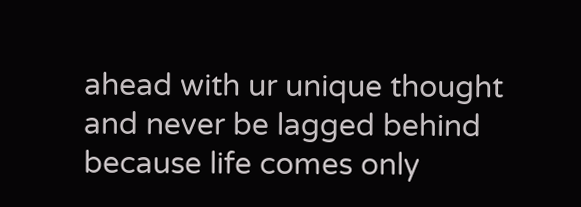ahead with ur unique thought and never be lagged behind because life comes only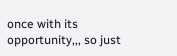once with its opportunity,,, so just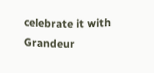celebrate it with Grandeur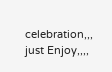celebration,,,  just Enjoy,,,,